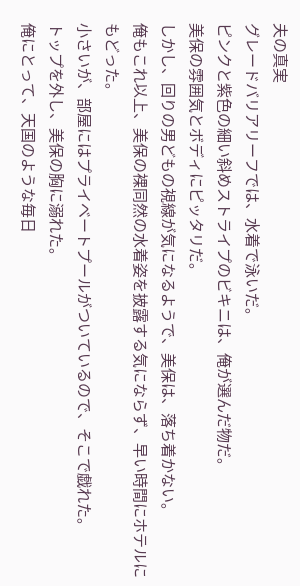夫の真実
グレードバリアリーフでは、水着で泳いだ。
ピンクと紫色の細い斜めストライプのビキニは、俺が選んだ物だ。
美保の雰囲気とボディにピッタリだ。
しかし、回りの男どもの視線が気になるようで、美保は、落ち着かない。
俺もこれ以上、美保の裸同然の水着姿を披露する気にならず、早い時間にホテルにもどった。
小さいが、部屋にはプライベートプールがついているので、そこで戯れた。
トップを外し、美保の胸に溺れた。
俺にとって、天国のような毎日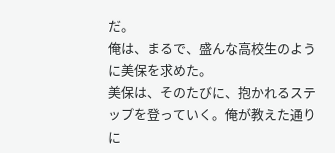だ。
俺は、まるで、盛んな高校生のように美保を求めた。
美保は、そのたびに、抱かれるステップを登っていく。俺が教えた通りに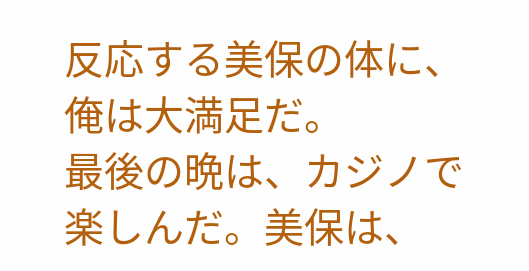反応する美保の体に、俺は大満足だ。
最後の晩は、カジノで楽しんだ。美保は、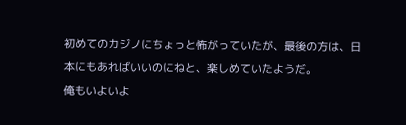初めてのカジノにちょっと怖がっていたが、最後の方は、日本にもあればいいのにねと、楽しめていたようだ。
俺もいよいよ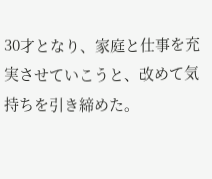30才となり、家庭と仕事を充実させていこうと、改めて気持ちを引き締めた。